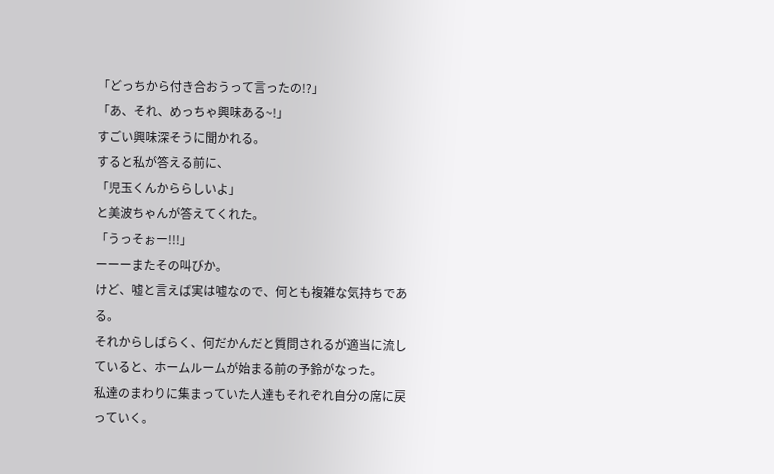「どっちから付き合おうって言ったの!?」
「あ、それ、めっちゃ興味ある~!」
すごい興味深そうに聞かれる。
すると私が答える前に、
「児玉くんかららしいよ」
と美波ちゃんが答えてくれた。
「うっそぉー!!!」
ーーーまたその叫びか。
けど、嘘と言えば実は嘘なので、何とも複雑な気持ちである。
それからしばらく、何だかんだと質問されるが適当に流していると、ホームルームが始まる前の予鈴がなった。
私達のまわりに集まっていた人達もそれぞれ自分の席に戻っていく。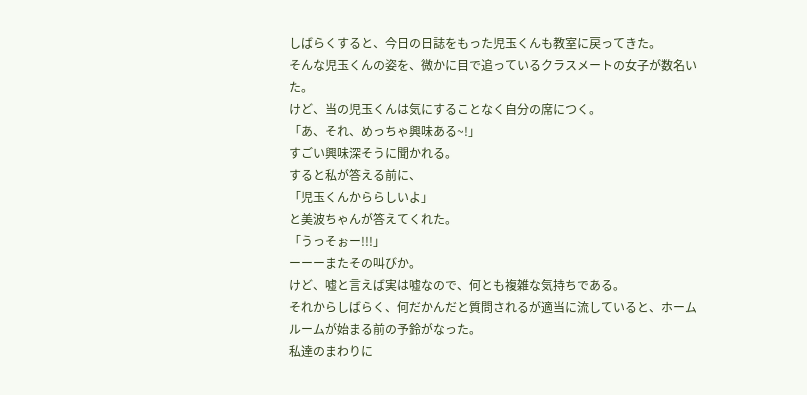しばらくすると、今日の日誌をもった児玉くんも教室に戻ってきた。
そんな児玉くんの姿を、微かに目で追っているクラスメートの女子が数名いた。
けど、当の児玉くんは気にすることなく自分の席につく。
「あ、それ、めっちゃ興味ある~!」
すごい興味深そうに聞かれる。
すると私が答える前に、
「児玉くんかららしいよ」
と美波ちゃんが答えてくれた。
「うっそぉー!!!」
ーーーまたその叫びか。
けど、嘘と言えば実は嘘なので、何とも複雑な気持ちである。
それからしばらく、何だかんだと質問されるが適当に流していると、ホームルームが始まる前の予鈴がなった。
私達のまわりに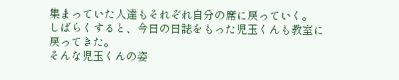集まっていた人達もそれぞれ自分の席に戻っていく。
しばらくすると、今日の日誌をもった児玉くんも教室に戻ってきた。
そんな児玉くんの姿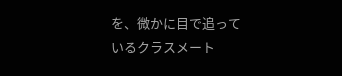を、微かに目で追っているクラスメート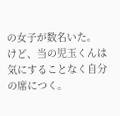の女子が数名いた。
けど、当の児玉くんは気にすることなく自分の席につく。